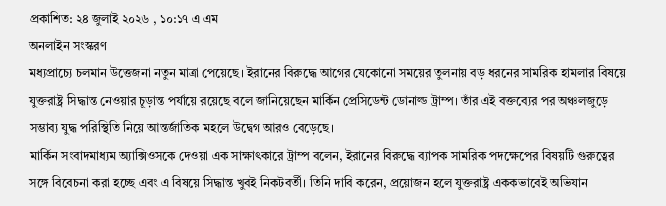প্রকাশিত: ২৪ জুলাই ২০২৬ , ১০:১৭ এ এম
অনলাইন সংস্করণ
মধ্যপ্রাচ্যে চলমান উত্তেজনা নতুন মাত্রা পেয়েছে। ইরানের বিরুদ্ধে আগের যেকোনো সময়ের তুলনায় বড় ধরনের সামরিক হামলার বিষয়ে যুক্তরাষ্ট্র সিদ্ধান্ত নেওয়ার চূড়ান্ত পর্যায়ে রয়েছে বলে জানিয়েছেন মার্কিন প্রেসিডেন্ট ডোনাল্ড ট্রাম্প। তাঁর এই বক্তব্যের পর অঞ্চলজুড়ে সম্ভাব্য যুদ্ধ পরিস্থিতি নিয়ে আন্তর্জাতিক মহলে উদ্বেগ আরও বেড়েছে।
মার্কিন সংবাদমাধ্যম অ্যাক্সিওসকে দেওয়া এক সাক্ষাৎকারে ট্রাম্প বলেন, ইরানের বিরুদ্ধে ব্যাপক সামরিক পদক্ষেপের বিষয়টি গুরুত্বের সঙ্গে বিবেচনা করা হচ্ছে এবং এ বিষয়ে সিদ্ধান্ত খুবই নিকটবর্তী। তিনি দাবি করেন, প্রয়োজন হলে যুক্তরাষ্ট্র এককভাবেই অভিযান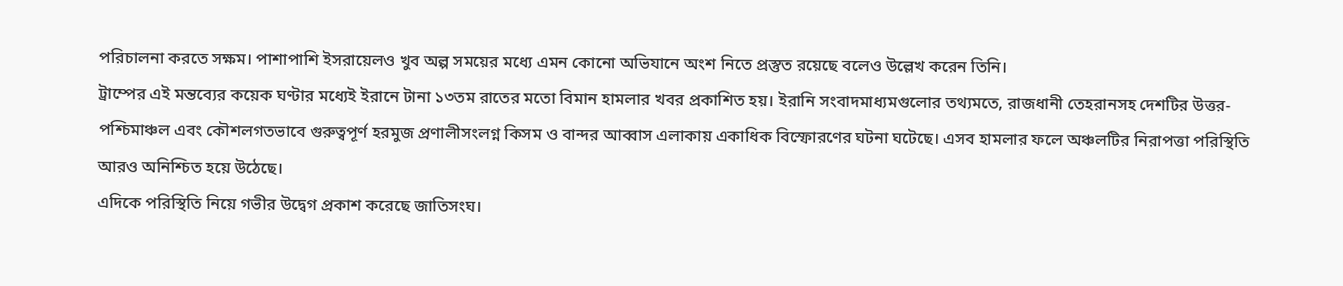পরিচালনা করতে সক্ষম। পাশাপাশি ইসরায়েলও খুব অল্প সময়ের মধ্যে এমন কোনো অভিযানে অংশ নিতে প্রস্তুত রয়েছে বলেও উল্লেখ করেন তিনি।
ট্রাম্পের এই মন্তব্যের কয়েক ঘণ্টার মধ্যেই ইরানে টানা ১৩তম রাতের মতো বিমান হামলার খবর প্রকাশিত হয়। ইরানি সংবাদমাধ্যমগুলোর তথ্যমতে, রাজধানী তেহরানসহ দেশটির উত্তর-পশ্চিমাঞ্চল এবং কৌশলগতভাবে গুরুত্বপূর্ণ হরমুজ প্রণালীসংলগ্ন কিসম ও বান্দর আব্বাস এলাকায় একাধিক বিস্ফোরণের ঘটনা ঘটেছে। এসব হামলার ফলে অঞ্চলটির নিরাপত্তা পরিস্থিতি আরও অনিশ্চিত হয়ে উঠেছে।
এদিকে পরিস্থিতি নিয়ে গভীর উদ্বেগ প্রকাশ করেছে জাতিসংঘ।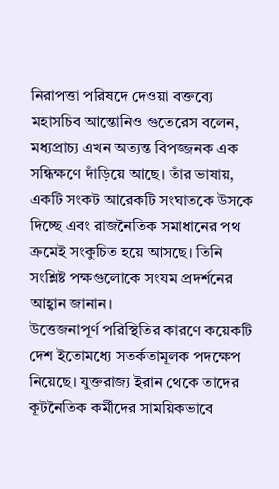নিরাপত্তা পরিষদে দেওয়া বক্তব্যে মহাসচিব আন্তোনিও গুতেরেস বলেন, মধ্যপ্রাচ্য এখন অত্যন্ত বিপজ্জনক এক সন্ধিক্ষণে দাঁড়িয়ে আছে। তাঁর ভাষায়, একটি সংকট আরেকটি সংঘাতকে উসকে দিচ্ছে এবং রাজনৈতিক সমাধানের পথ ক্রমেই সংকুচিত হয়ে আসছে। তিনি সংশ্লিষ্ট পক্ষগুলোকে সংযম প্রদর্শনের আহ্বান জানান।
উত্তেজনাপূর্ণ পরিস্থিতির কারণে কয়েকটি দেশ ইতোমধ্যে সতর্কতামূলক পদক্ষেপ নিয়েছে। যুক্তরাজ্য ইরান থেকে তাদের কূটনৈতিক কর্মীদের সাময়িকভাবে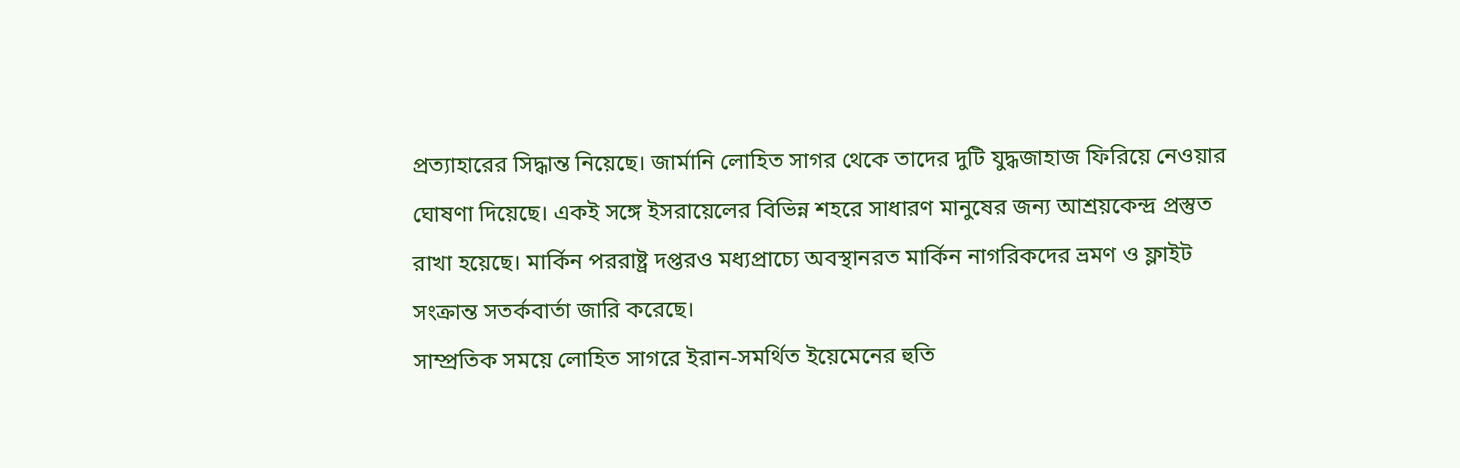প্রত্যাহারের সিদ্ধান্ত নিয়েছে। জার্মানি লোহিত সাগর থেকে তাদের দুটি যুদ্ধজাহাজ ফিরিয়ে নেওয়ার ঘোষণা দিয়েছে। একই সঙ্গে ইসরায়েলের বিভিন্ন শহরে সাধারণ মানুষের জন্য আশ্রয়কেন্দ্র প্রস্তুত রাখা হয়েছে। মার্কিন পররাষ্ট্র দপ্তরও মধ্যপ্রাচ্যে অবস্থানরত মার্কিন নাগরিকদের ভ্রমণ ও ফ্লাইট সংক্রান্ত সতর্কবার্তা জারি করেছে।
সাম্প্রতিক সময়ে লোহিত সাগরে ইরান-সমর্থিত ইয়েমেনের হুতি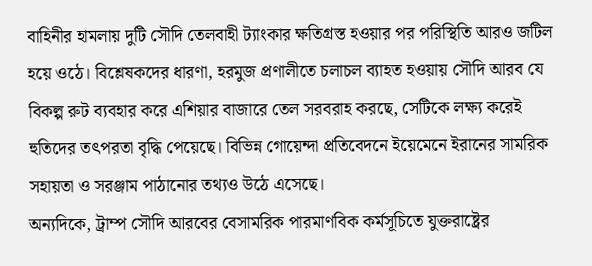বাহিনীর হামলায় দুটি সৌদি তেলবাহী ট্যাংকার ক্ষতিগ্রস্ত হওয়ার পর পরিস্থিতি আরও জটিল হয়ে ওঠে। বিশ্লেষকদের ধারণা, হরমুজ প্রণালীতে চলাচল ব্যাহত হওয়ায় সৌদি আরব যে বিকল্প রুট ব্যবহার করে এশিয়ার বাজারে তেল সরবরাহ করছে, সেটিকে লক্ষ্য করেই হুতিদের তৎপরতা বৃদ্ধি পেয়েছে। বিভিন্ন গোয়েন্দা প্রতিবেদনে ইয়েমেনে ইরানের সামরিক সহায়তা ও সরঞ্জাম পাঠানোর তথ্যও উঠে এসেছে।
অন্যদিকে, ট্রাম্প সৌদি আরবের বেসামরিক পারমাণবিক কর্মসূচিতে যুক্তরাষ্ট্রের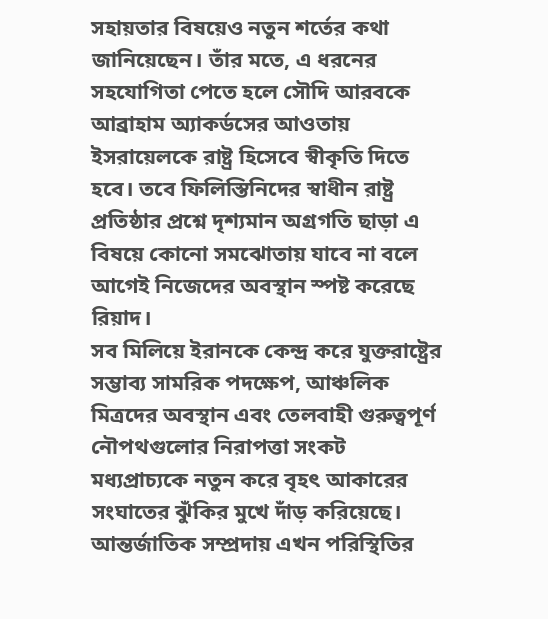সহায়তার বিষয়েও নতুন শর্তের কথা জানিয়েছেন। তাঁর মতে, এ ধরনের সহযোগিতা পেতে হলে সৌদি আরবকে আব্রাহাম অ্যাকর্ডসের আওতায় ইসরায়েলকে রাষ্ট্র হিসেবে স্বীকৃতি দিতে হবে। তবে ফিলিস্তিনিদের স্বাধীন রাষ্ট্র প্রতিষ্ঠার প্রশ্নে দৃশ্যমান অগ্রগতি ছাড়া এ বিষয়ে কোনো সমঝোতায় যাবে না বলে আগেই নিজেদের অবস্থান স্পষ্ট করেছে রিয়াদ।
সব মিলিয়ে ইরানকে কেন্দ্র করে যুক্তরাষ্ট্রের সম্ভাব্য সামরিক পদক্ষেপ, আঞ্চলিক মিত্রদের অবস্থান এবং তেলবাহী গুরুত্বপূর্ণ নৌপথগুলোর নিরাপত্তা সংকট মধ্যপ্রাচ্যকে নতুন করে বৃহৎ আকারের সংঘাতের ঝুঁকির মুখে দাঁড় করিয়েছে। আন্তর্জাতিক সম্প্রদায় এখন পরিস্থিতির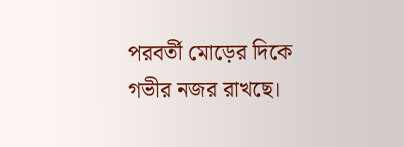পরবর্তী মোড়ের দিকে গভীর নজর রাখছে।